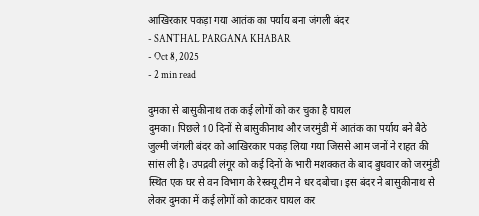आखिरकार पकड़ा गया आतंक का पर्याय बना जंगली बंदर
- SANTHAL PARGANA KHABAR
- Oct 8, 2025
- 2 min read

दुमका से बासुकीनाथ तक कई लोगों को कर चुका है घायल
दुमका। पिछले 10 दिनों से बासुकीनाथ और जरमुंडी में आतंक का पर्याय बने बैठे जुल्मी जंगली बंदर को आखिरकार पकड़ लिया गया जिससे आम जनों ने राहत की सांस ली है। उपद्रवी लंगूर को कई दिनों के भारी मशक्कत के बाद बुधवार को जरमुंडी स्थित एक घर से वन विभाग के रेस्क्यू टीम ने धर दबोचा। इस बंदर ने बासुकीनाथ से लेकर दुमका में कई लोगों को काटकर घायल कर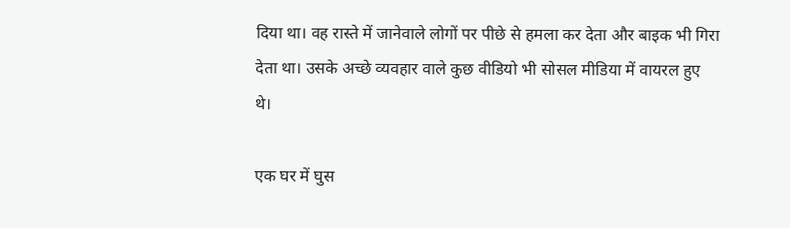दिया था। वह रास्ते में जानेवाले लोगों पर पीछे से हमला कर देता और बाइक भी गिरा देता था। उसके अच्छे व्यवहार वाले कुछ वीडियो भी सोसल मीडिया में वायरल हुए थे।

एक घर में घुस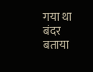गया था बंदर
बताया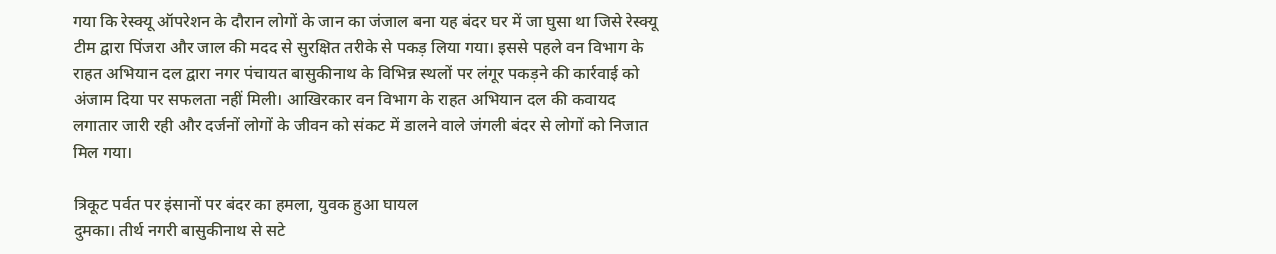गया कि रेस्क्यू ऑपरेशन के दौरान लोगों के जान का जंजाल बना यह बंदर घर में जा घुसा था जिसे रेस्क्यू टीम द्वारा पिंजरा और जाल की मदद से सुरक्षित तरीके से पकड़ लिया गया। इससे पहले वन विभाग के राहत अभियान दल द्वारा नगर पंचायत बासुकीनाथ के विभिन्न स्थलों पर लंगूर पकड़ने की कार्रवाई को अंजाम दिया पर सफलता नहीं मिली। आखिरकार वन विभाग के राहत अभियान दल की कवायद लगातार जारी रही और दर्जनों लोगों के जीवन को संकट में डालने वाले जंगली बंदर से लोगों को निजात मिल गया।

त्रिकूट पर्वत पर इंसानों पर बंदर का हमला, युवक हुआ घायल
दुमका। तीर्थ नगरी बासुकीनाथ से सटे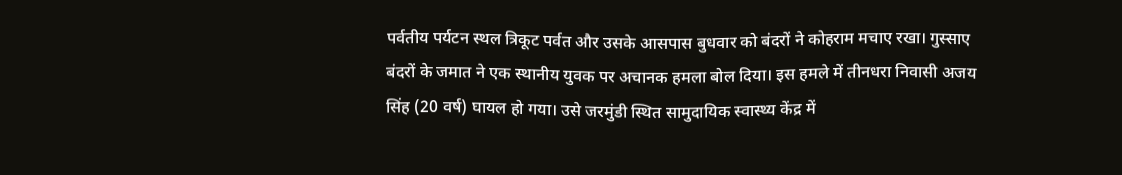पर्वतीय पर्यटन स्थल त्रिकूट पर्वत और उसके आसपास बुधवार को बंदरों ने कोहराम मचाए रखा। गुस्साए बंदरों के जमात ने एक स्थानीय युवक पर अचानक हमला बोल दिया। इस हमले में तीनधरा निवासी अजय सिंह (20 वर्ष) घायल हो गया। उसे जरमुंडी स्थित सामुदायिक स्वास्थ्य केंद्र में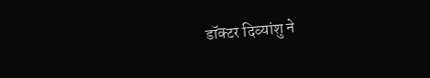डॉक्टर दिव्यांशु ने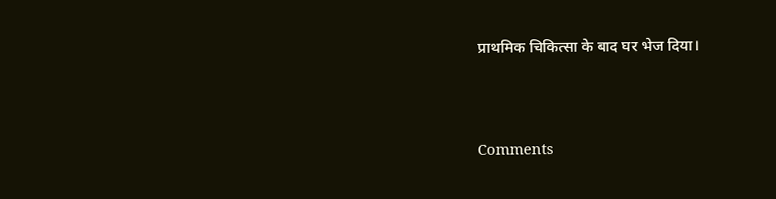प्राथमिक चिकित्सा के बाद घर भेज दिया।





Comments